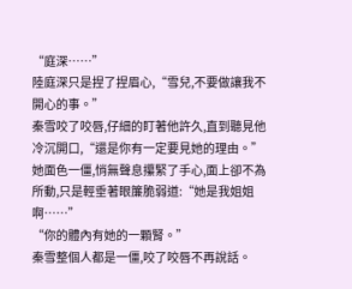“庭深……”
陸庭深只是捏了捏眉心,“雪兒,不要做讓我不開心的事。”
秦雪咬了咬唇,仔細的盯著他許久,直到聽見他冷沉開口,“還是你有一定要見她的理由。”
她面色一僵,悄無聲息攥緊了手心,面上卻不為所動,只是輕垂著眼簾脆弱道:“她是我姐姐啊……”
“你的體內有她的一顆腎。”
秦雪整個人都是一僵,咬了咬唇不再說話。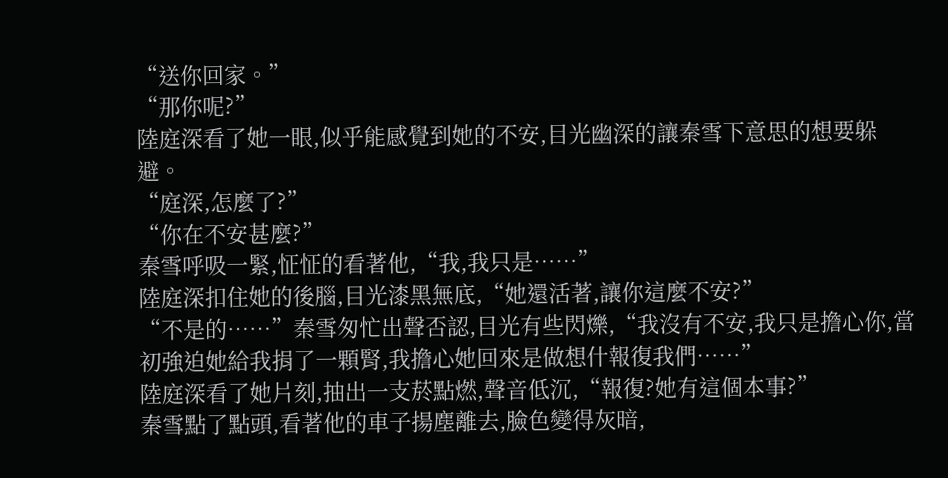“送你回家。”
“那你呢?”
陸庭深看了她一眼,似乎能感覺到她的不安,目光幽深的讓秦雪下意思的想要躲避。
“庭深,怎麼了?”
“你在不安甚麼?”
秦雪呼吸一緊,怔怔的看著他,“我,我只是……”
陸庭深扣住她的後腦,目光漆黑無底,“她還活著,讓你這麼不安?”
“不是的……”秦雪匆忙出聲否認,目光有些閃爍,“我沒有不安,我只是擔心你,當初強迫她給我捐了一顆腎,我擔心她回來是做想什報復我們……”
陸庭深看了她片刻,抽出一支菸點燃,聲音低沉,“報復?她有這個本事?”
秦雪點了點頭,看著他的車子揚塵離去,臉色變得灰暗,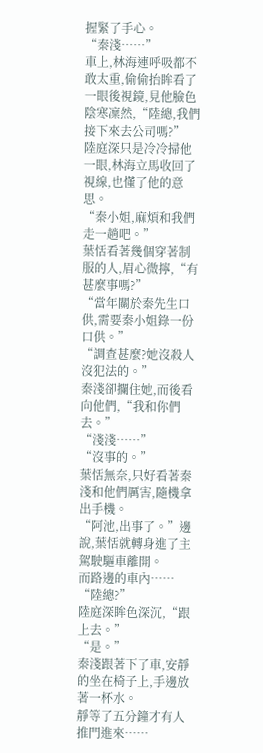握緊了手心。
“秦淺……”
車上,林海連呼吸都不敢太重,偷偷抬眸看了一眼後視鏡,見他臉色陰寒凜然,“陸總,我們接下來去公司嗎?”
陸庭深只是冷冷掃他一眼,林海立馬收回了視線,也懂了他的意思。
“秦小姐,麻煩和我們走一趟吧。”
葉恬看著幾個穿著制服的人,眉心微擰,“有甚麼事嗎?”
“當年關於秦先生口供,需要秦小姐錄一份口供。”
“調查甚麼?她沒殺人沒犯法的。”
秦淺卻攔住她,而後看向他們,“我和你們去。”
“淺淺……”
“沒事的。”
葉恬無奈,只好看著秦淺和他們厲害,隨機拿出手機。
“阿池,出事了。”邊說,葉恬就轉身進了主駕駛驅車離開。
而路邊的車內……
“陸總?”
陸庭深眸色深沉,“跟上去。”
“是。”
秦淺跟著下了車,安靜的坐在椅子上,手邊放著一杯水。
靜等了五分鐘才有人推門進來……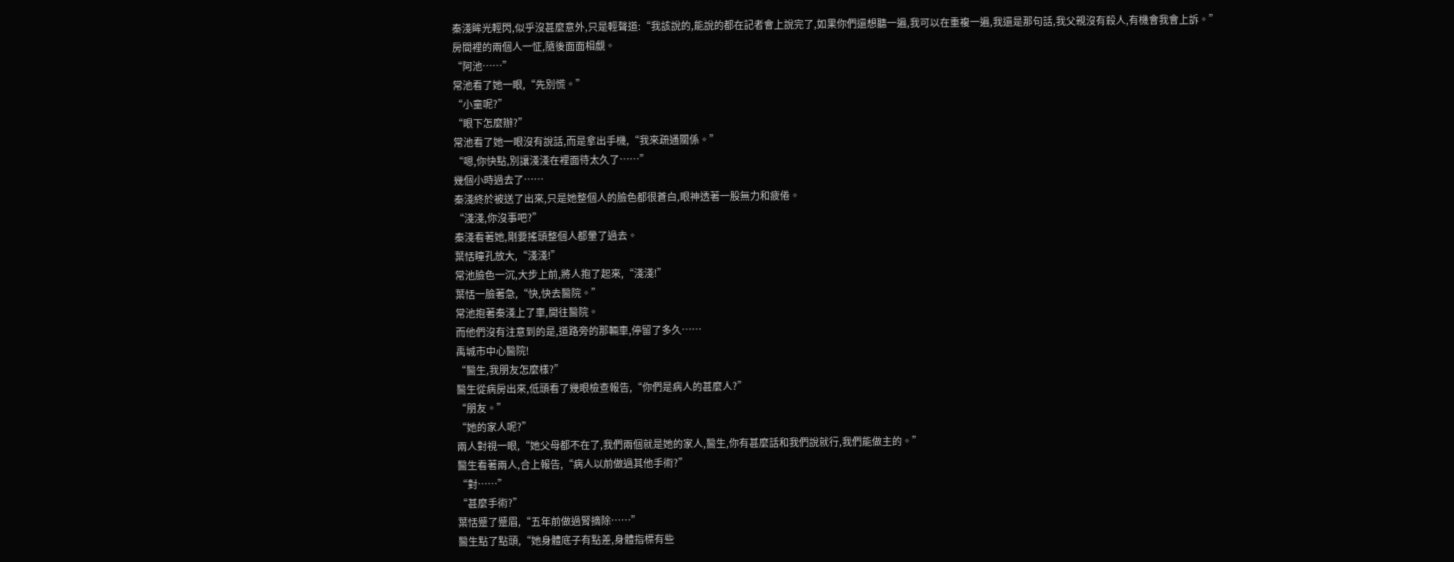秦淺眸光輕閃,似乎沒甚麼意外,只是輕聲道:“我該說的,能說的都在記者會上說完了,如果你們還想聽一遍,我可以在重複一遍,我還是那句話,我父親沒有殺人,有機會我會上訴。”
房間裡的兩個人一怔,隨後面面相覷。
“阿池……”
常池看了她一眼,“先別慌。”
“小童呢?”
“眼下怎麼辦?”
常池看了她一眼沒有說話,而是拿出手機,“我來疏通關係。”
“嗯,你快點,別讓淺淺在裡面待太久了……”
幾個小時過去了……
秦淺終於被送了出來,只是她整個人的臉色都很蒼白,眼神透著一股無力和疲倦。
“淺淺,你沒事吧?”
秦淺看著她,剛要搖頭整個人都暈了過去。
葉恬瞳孔放大,“淺淺!”
常池臉色一沉,大步上前,將人抱了起來,“淺淺!”
葉恬一臉著急,“快,快去醫院。”
常池抱著秦淺上了車,開往醫院。
而他們沒有注意到的是,道路旁的那輛車,停留了多久……
禹城市中心醫院!
“醫生,我朋友怎麼樣?”
醫生從病房出來,低頭看了幾眼檢查報告,“你們是病人的甚麼人?”
“朋友。”
“她的家人呢?”
兩人對視一眼,“她父母都不在了,我們兩個就是她的家人,醫生,你有甚麼話和我們說就行,我們能做主的。”
醫生看著兩人,合上報告,“病人以前做過其他手術?”
“對……”
“甚麼手術?”
葉恬蹙了蹙眉,“五年前做過腎摘除……”
醫生點了點頭,“她身體底子有點差,身體指標有些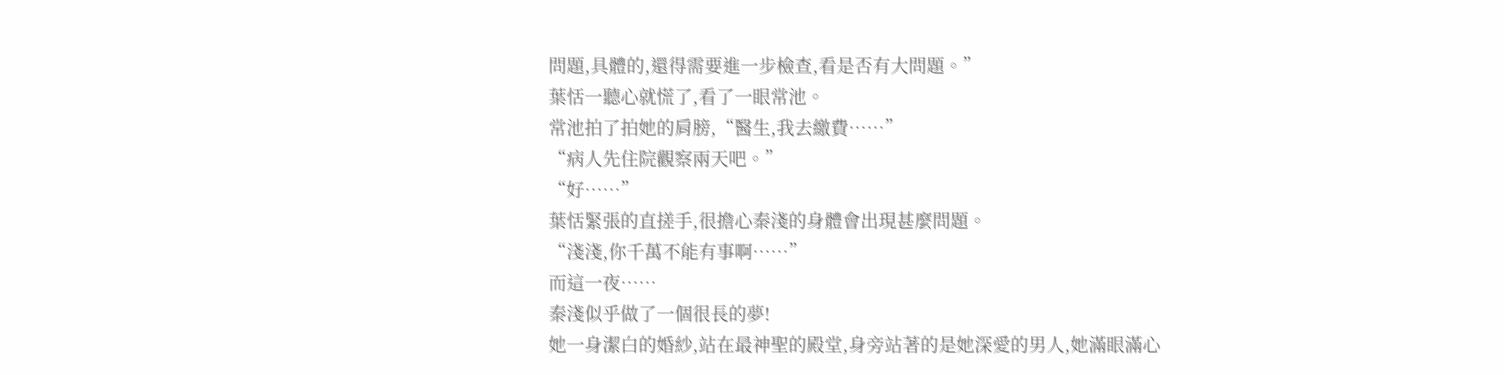問題,具體的,還得需要進一步檢查,看是否有大問題。”
葉恬一聽心就慌了,看了一眼常池。
常池拍了拍她的肩膀,“醫生,我去繳費……”
“病人先住院觀察兩天吧。”
“好……”
葉恬緊張的直搓手,很擔心秦淺的身體會出現甚麼問題。
“淺淺,你千萬不能有事啊……”
而這一夜……
秦淺似乎做了一個很長的夢!
她一身潔白的婚紗,站在最神聖的殿堂,身旁站著的是她深愛的男人,她滿眼滿心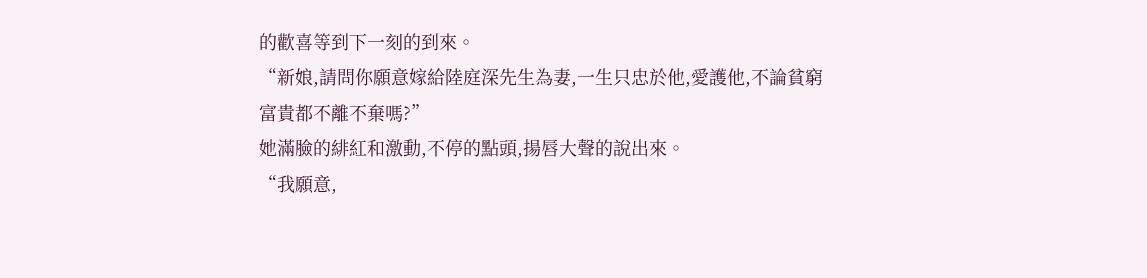的歡喜等到下一刻的到來。
“新娘,請問你願意嫁給陸庭深先生為妻,一生只忠於他,愛護他,不論貧窮富貴都不離不棄嗎?”
她滿臉的緋紅和激動,不停的點頭,揚唇大聲的說出來。
“我願意,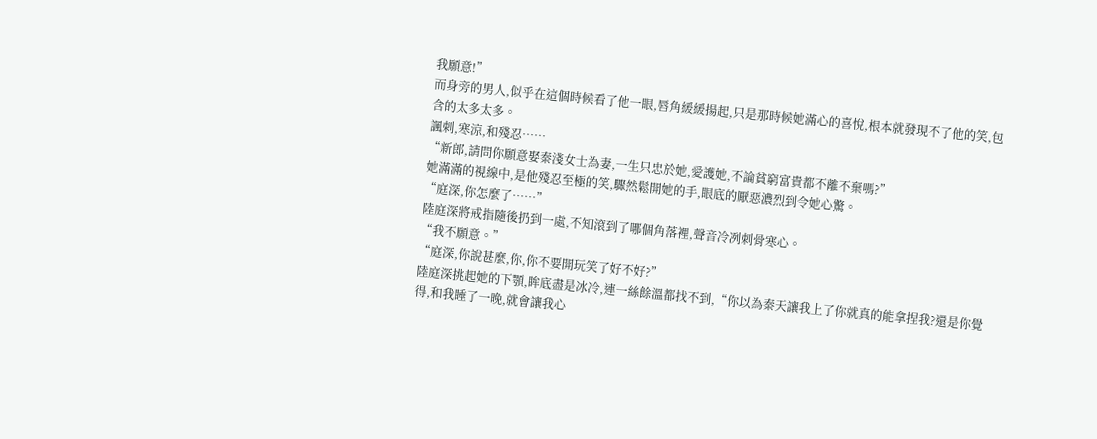我願意!”
而身旁的男人,似乎在這個時候看了他一眼,唇角緩緩揚起,只是那時候她滿心的喜悅,根本就發現不了他的笑,包含的太多太多。
諷刺,寒涼,和殘忍……
“新郎,請問你願意娶秦淺女士為妻,一生只忠於她,愛護她,不論貧窮富貴都不離不棄嗎?”
她滿滿的視線中,是他殘忍至極的笑,驟然鬆開她的手,眼底的厭惡濃烈到令她心驚。
“庭深,你怎麼了……”
陸庭深將戒指隨後扔到一處,不知滾到了哪個角落裡,聲音冷冽刺骨寒心。
“我不願意。”
“庭深,你說甚麼,你,你不要開玩笑了好不好?”
陸庭深挑起她的下顎,眸底盡是冰冷,連一絲餘溫都找不到,“你以為秦天讓我上了你就真的能拿捏我?還是你覺得,和我睡了一晚,就會讓我心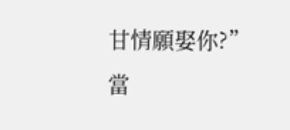甘情願娶你?”
當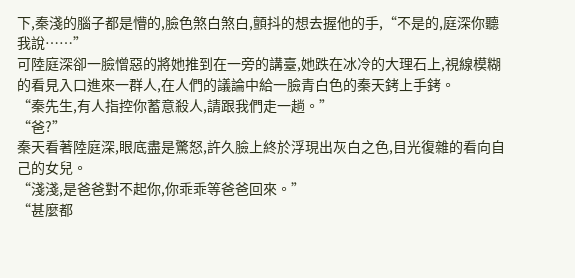下,秦淺的腦子都是懵的,臉色煞白煞白,顫抖的想去握他的手,“不是的,庭深你聽我說……”
可陸庭深卻一臉憎惡的將她推到在一旁的講臺,她跌在冰冷的大理石上,視線模糊的看見入口進來一群人,在人們的議論中給一臉青白色的秦天銬上手銬。
“秦先生,有人指控你蓄意殺人,請跟我們走一趟。”
“爸?”
秦天看著陸庭深,眼底盡是驚怒,許久臉上終於浮現出灰白之色,目光復雜的看向自己的女兒。
“淺淺,是爸爸對不起你,你乖乖等爸爸回來。”
“甚麼都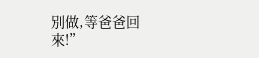別做,等爸爸回來!”